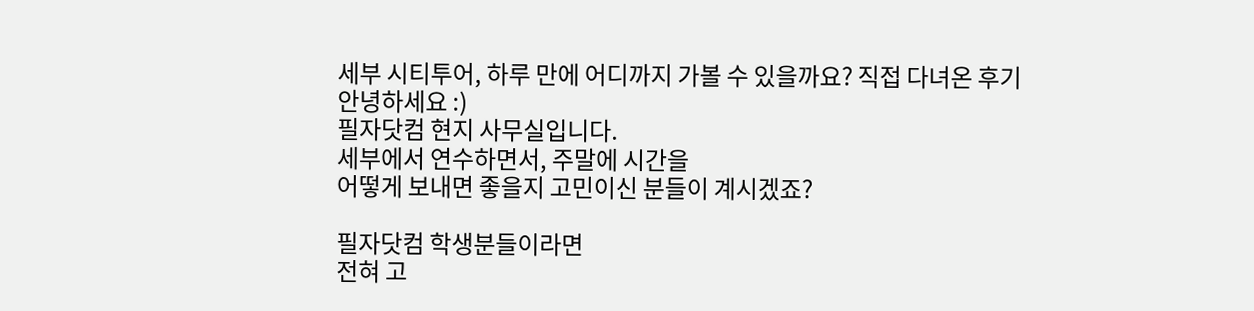세부 시티투어, 하루 만에 어디까지 가볼 수 있을까요? 직접 다녀온 후기
안녕하세요 :)
필자닷컴 현지 사무실입니다.
세부에서 연수하면서, 주말에 시간을
어떻게 보내면 좋을지 고민이신 분들이 계시겠죠?

필자닷컴 학생분들이라면
전혀 고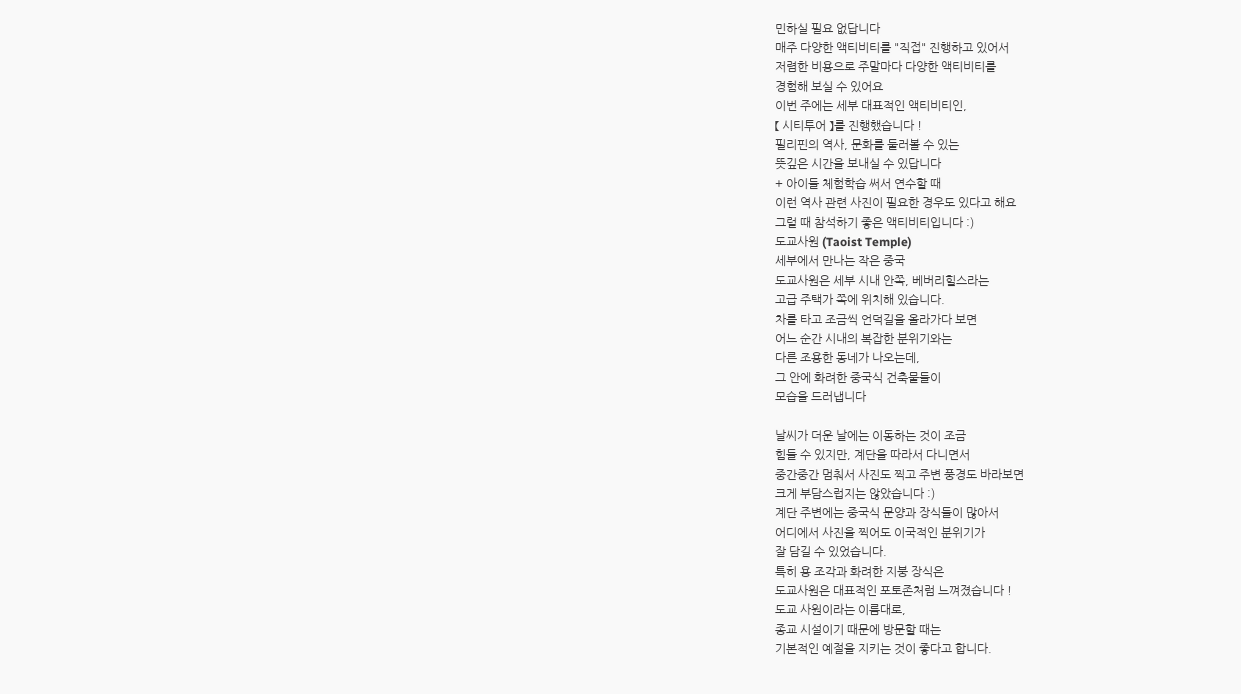민하실 필요 없답니다
매주 다양한 액티비티를 "직접" 진행하고 있어서
저렴한 비용으로 주말마다 다양한 액티비티를
경험해 보실 수 있어요
이번 주에는 세부 대표적인 액티비티인,
【 시티투어 】를 진행했습니다 !
필리핀의 역사, 문화를 둘러볼 수 있는
뜻깊은 시간을 보내실 수 있답니다
+ 아이들 체험학습 써서 연수할 때
이런 역사 관련 사진이 필요한 경우도 있다고 해요
그럴 때 참석하기 좋은 액티비티입니다 :)
도교사원 (Taoist Temple)
세부에서 만나는 작은 중국
도교사원은 세부 시내 안쪽, 베버리힐스라는
고급 주택가 쪽에 위치해 있습니다.
차를 타고 조금씩 언덕길을 올라가다 보면
어느 순간 시내의 복잡한 분위기와는
다른 조용한 동네가 나오는데,
그 안에 화려한 중국식 건축물들이
모습을 드러냅니다

날씨가 더운 날에는 이동하는 것이 조금
힘들 수 있지만, 계단을 따라서 다니면서
중간중간 멈춰서 사진도 찍고 주변 풍경도 바라보면
크게 부담스럽지는 않았습니다 :)
계단 주변에는 중국식 문양과 장식들이 많아서
어디에서 사진을 찍어도 이국적인 분위기가
잘 담길 수 있었습니다.
특히 용 조각과 화려한 지붕 장식은
도교사원은 대표적인 포토존처럼 느껴졌습니다 !
도교 사원이라는 이름대로,
종교 시설이기 때문에 방문할 때는
기본적인 예절을 지키는 것이 좋다고 합니다.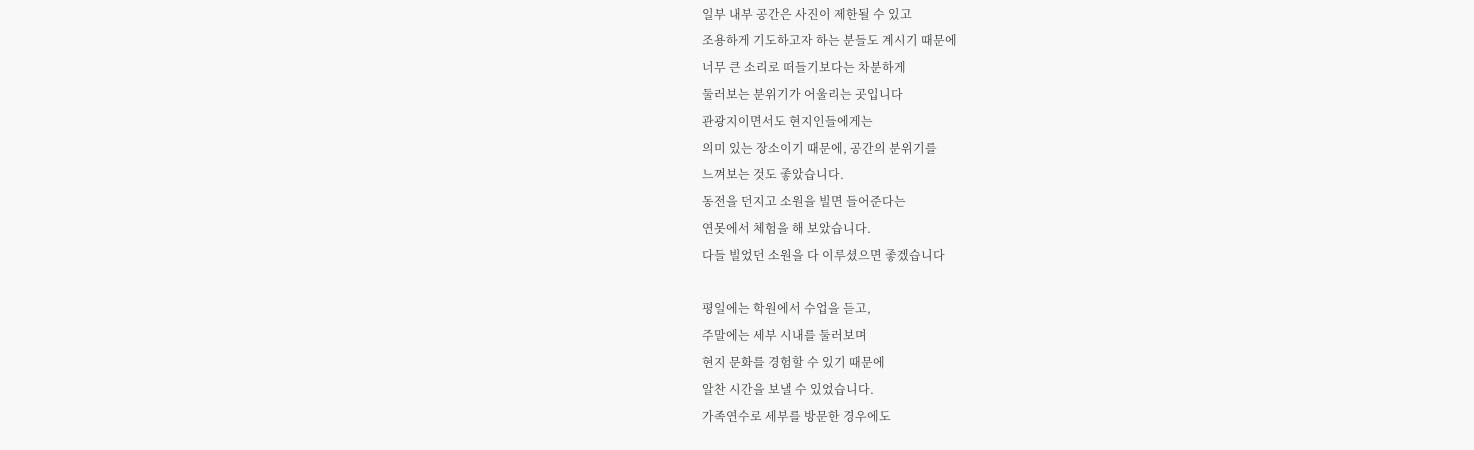일부 내부 공간은 사진이 제한될 수 있고
조용하게 기도하고자 하는 분들도 계시기 때문에
너무 큰 소리로 떠들기보다는 차분하게
둘러보는 분위기가 어울리는 곳입니다
관광지이면서도 현지인들에게는
의미 있는 장소이기 때문에, 공간의 분위기를
느껴보는 것도 좋았습니다.
동전을 던지고 소원을 빌면 들어준다는
연못에서 체험을 해 보았습니다.
다들 빌었던 소원을 다 이루셨으면 좋겠습니다

평일에는 학원에서 수업을 듣고,
주말에는 세부 시내를 둘러보며
현지 문화를 경험할 수 있기 때문에
알찬 시간을 보낼 수 있었습니다.
가족연수로 세부를 방문한 경우에도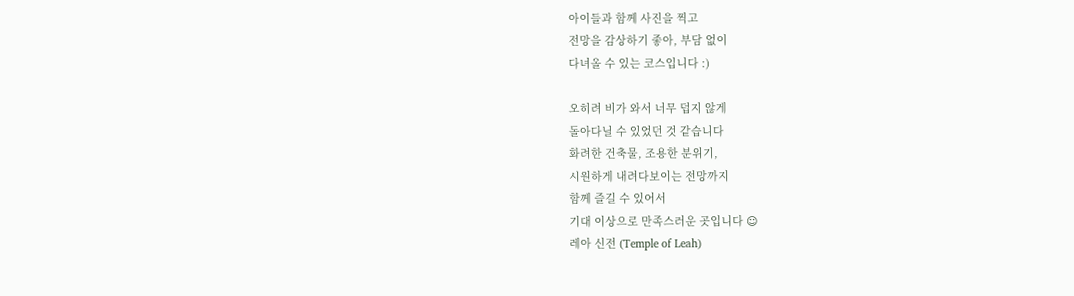아이들과 함께 사진을 찍고
전망을 감상하기 좋아, 부담 없이
다녀올 수 있는 코스입니다 :)

오히려 비가 와서 너무 덥지 않게
돌아다닐 수 있었던 것 같습니다
화려한 건축물, 조용한 분위기,
시원하게 내려다보이는 전망까지
함께 즐길 수 있어서
기대 이상으로 만족스러운 곳입니다 ☺
레아 신전 (Temple of Leah)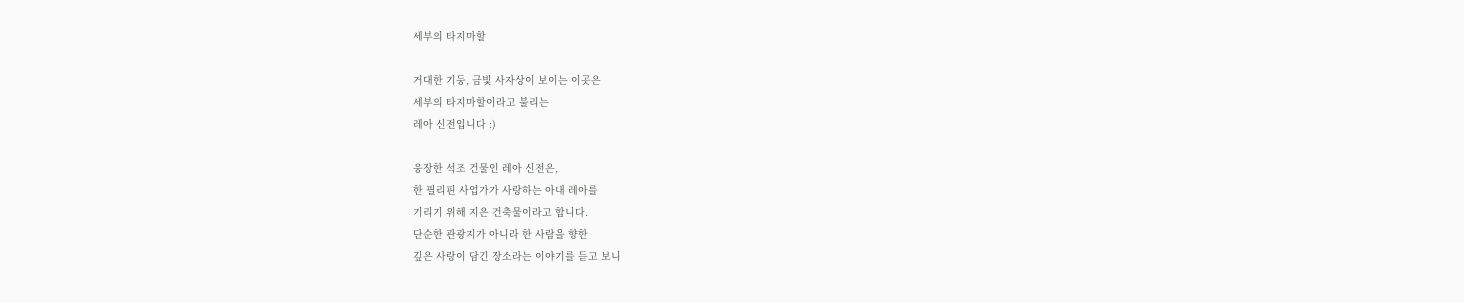세부의 타지마할

거대한 기둥, 금빛 사자상이 보이는 이곳은
세부의 타지마할이라고 불리는
레아 신전입니다 :)

웅장한 석조 건물인 레아 신전은,
한 필리핀 사업가가 사랑하는 아내 레아를
기리기 위해 지은 건축물이라고 합니다.
단순한 관광지가 아니라 한 사람을 향한
깊은 사랑이 담긴 장소라는 이야기를 듣고 보니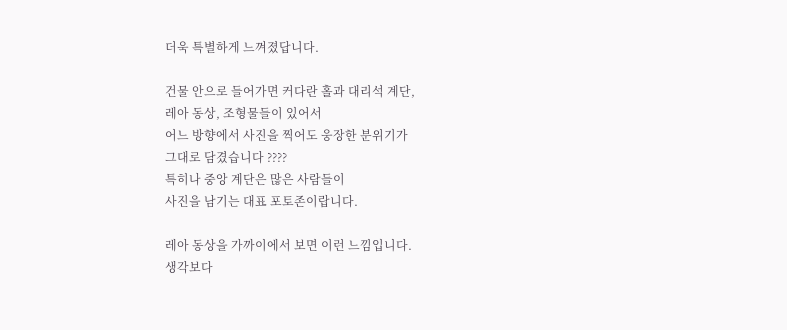더욱 특별하게 느껴졌답니다.

건물 안으로 들어가면 커다란 홀과 대리석 계단,
레아 동상, 조형물들이 있어서
어느 방향에서 사진을 찍어도 웅장한 분위기가
그대로 담겼습니다 ????
특히나 중앙 계단은 많은 사람들이
사진을 남기는 대표 포토존이랍니다.

레아 동상을 가까이에서 보면 이런 느낌입니다.
생각보다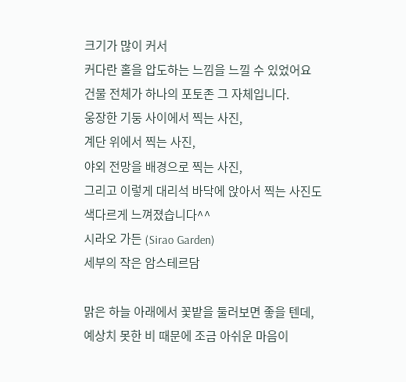크기가 많이 커서
커다란 홀을 압도하는 느낌을 느낄 수 있었어요
건물 전체가 하나의 포토존 그 자체입니다.
웅장한 기둥 사이에서 찍는 사진,
계단 위에서 찍는 사진,
야외 전망을 배경으로 찍는 사진,
그리고 이렇게 대리석 바닥에 앉아서 찍는 사진도
색다르게 느껴졌습니다^^
시라오 가든 (Sirao Garden)
세부의 작은 암스테르담

맑은 하늘 아래에서 꽃밭을 둘러보면 좋을 텐데,
예상치 못한 비 때문에 조금 아쉬운 마음이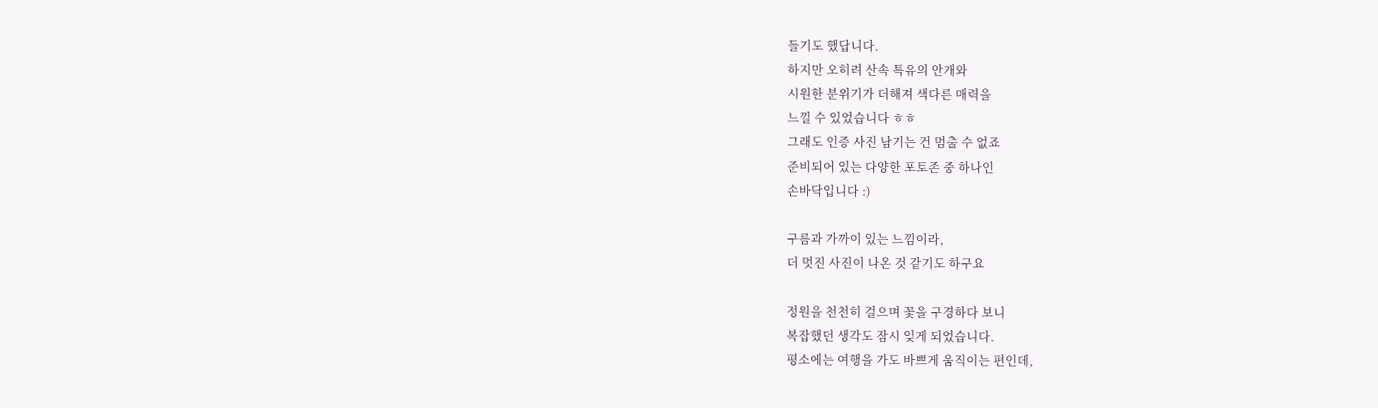들기도 했답니다.
하지만 오히려 산속 특유의 안개와
시원한 분위기가 더해져 색다른 매력을
느낄 수 있었습니다 ㅎㅎ
그래도 인증 사진 남기는 건 멈출 수 없죠
준비되어 있는 다양한 포토존 중 하나인
손바닥입니다 :)

구름과 가까이 있는 느낌이라,
더 멋진 사진이 나온 것 같기도 하구요

정원을 천천히 걸으며 꽃을 구경하다 보니
복잡했던 생각도 잠시 잊게 되었습니다.
평소에는 여행을 가도 바쁘게 움직이는 편인데,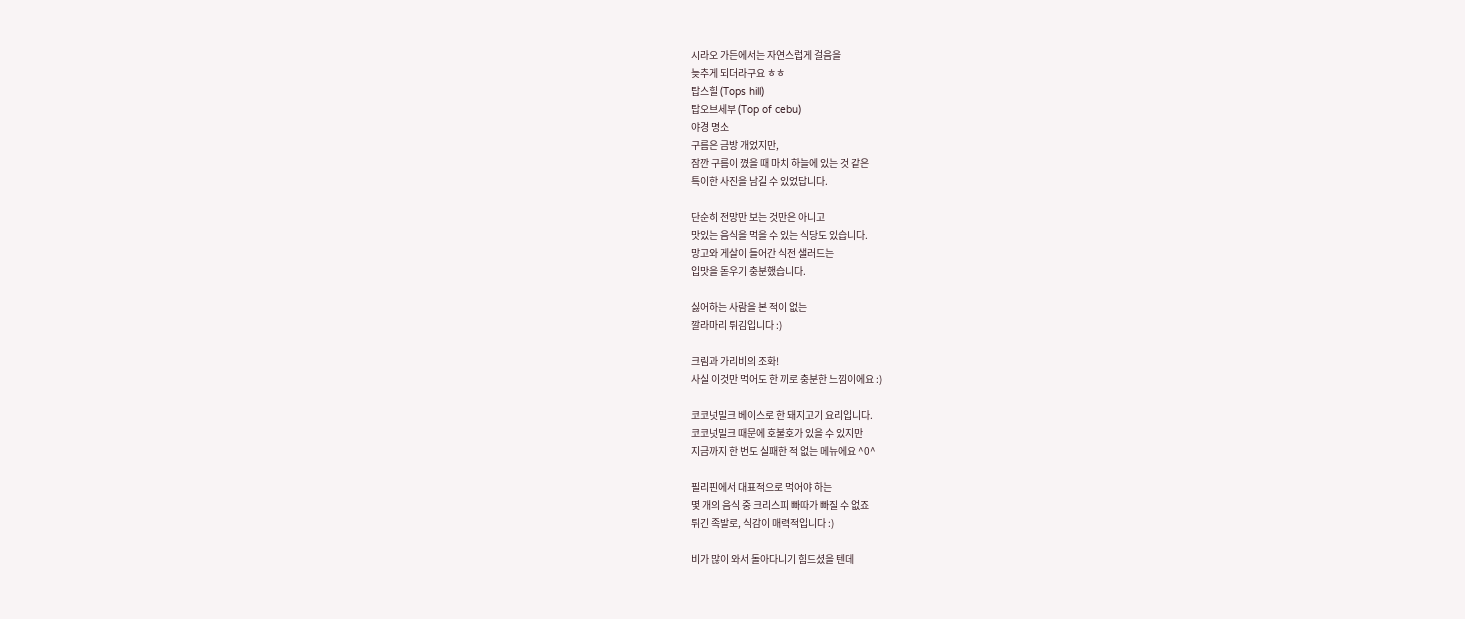시라오 가든에서는 자연스럽게 걸음을
늦추게 되더라구요 ㅎㅎ
탑스힐 (Tops hill)
탑오브세부 (Top of cebu)
야경 명소
구름은 금방 개었지만,
잠깐 구름이 꼈을 때 마치 하늘에 있는 것 같은
특이한 사진을 남길 수 있었답니다.

단순히 전망만 보는 것만은 아니고
맛있는 음식을 먹을 수 있는 식당도 있습니다.
망고와 게살이 들어간 식전 샐러드는
입맛을 돋우기 충분했습니다.

싫어하는 사람을 본 적이 없는
깔라마리 튀김입니다 :)

크림과 가리비의 조화!
사실 이것만 먹어도 한 끼로 충분한 느낌이에요 :)

코코넛밀크 베이스로 한 돼지고기 요리입니다.
코코넛밀크 때문에 호불호가 있을 수 있지만
지금까지 한 번도 실패한 적 없는 메뉴에요 ^0^

필리핀에서 대표적으로 먹어야 하는
몇 개의 음식 중 크리스피 빠따가 빠질 수 없죠
튀긴 족발로, 식감이 매력적입니다 :)

비가 많이 와서 돌아다니기 힘드셨을 텐데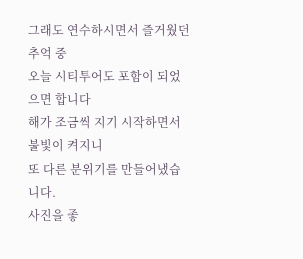그래도 연수하시면서 즐거웠던 추억 중
오늘 시티투어도 포함이 되었으면 합니다
해가 조금씩 지기 시작하면서 불빛이 켜지니
또 다른 분위기를 만들어냈습니다.
사진을 좋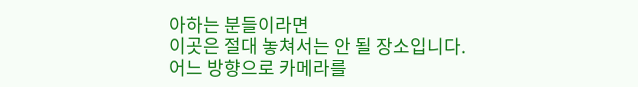아하는 분들이라면
이곳은 절대 놓쳐서는 안 될 장소입니다.
어느 방향으로 카메라를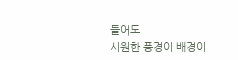들어도
시원한 풍경이 배경이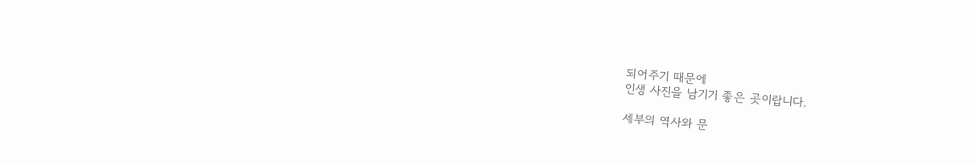되어주기 때문에
인생 사진을 남기기 좋은 곳이랍니다.

세부의 역사와 문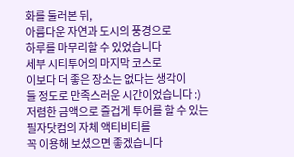화를 둘러본 뒤,
아름다운 자연과 도시의 풍경으로
하루를 마무리할 수 있었습니다
세부 시티투어의 마지막 코스로
이보다 더 좋은 장소는 없다는 생각이
들 정도로 만족스러운 시간이었습니다 :)
저렴한 금액으로 즐겁게 투어를 할 수 있는
필자닷컴의 자체 액티비티를
꼭 이용해 보셨으면 좋겠습니다